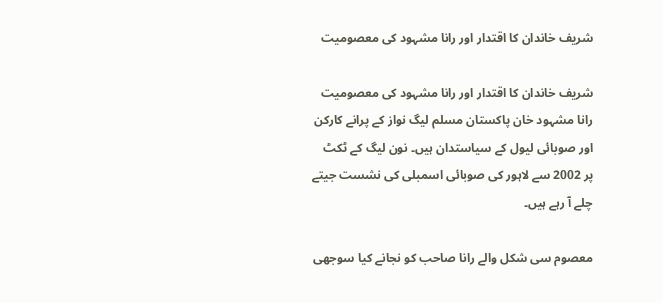شریف خاندان کا اقتدار اور رانا مشہود کی معصومیت

شریف خاندان کا اقتدار اور رانا مشہود کی معصومیت
رانا مشہود خان پاکستان مسلم لیگ نواز کے پرانے کارکن اور صوبائی لیول کے سیاستدان ہیں۔ نون لیگ کے ٹکٹ پر 2002 سے لاہور کی صوبائی اسمبلی کی نشست جیتے چلے آ رہے ہیں۔

معصوم سی شکل والے رانا صاحب کو نجانے کیا سوجھی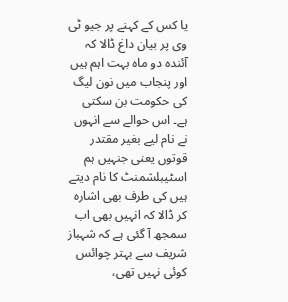یا کس کے کہنے پر جیو ٹی وی پر بیان داغ ڈالا کہ آئندہ دو ماہ بہت اہم ہیں اور پنجاب میں نون لیگ کی حکومت بن سکتی ہے۔ اس حوالے سے انہوں نے نام لیے بغیر مقتدر قوتوں یعنی جنہیں ہم اسٹیبلشمنٹ کا نام دیتے ہیں کی طرف بھی اشارہ کر ڈالا کہ انہیں بھی اب سمجھ آ گئی ہے کہ شہباز شریف سے بہتر چوائس کوئی نہیں تھی،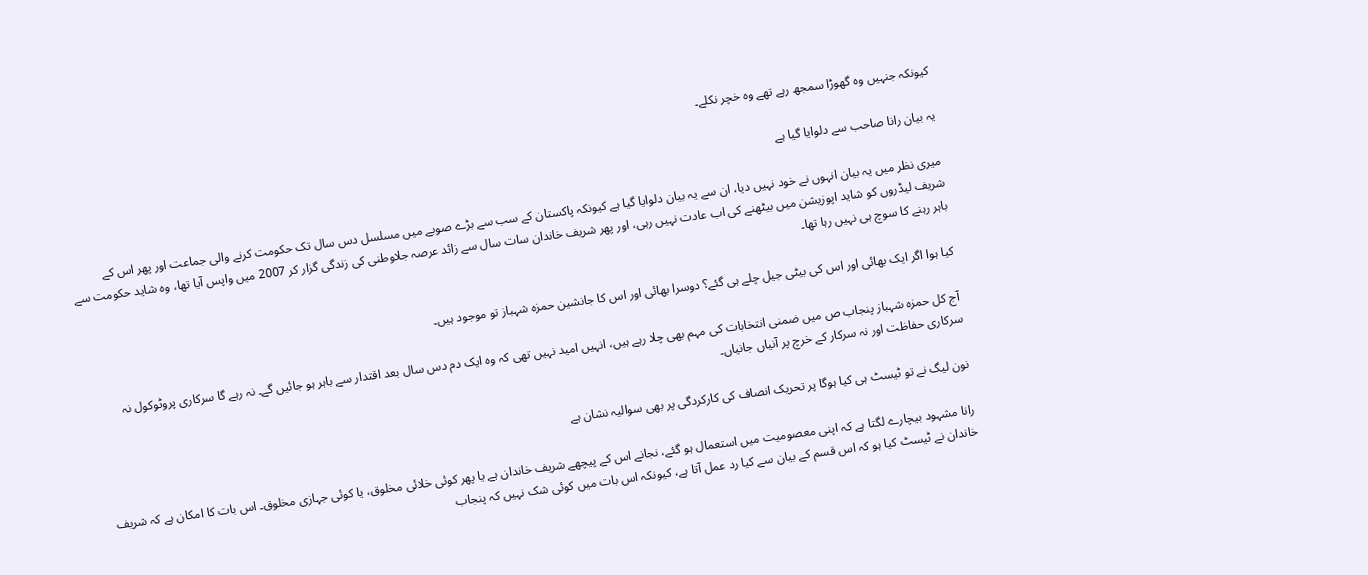کیونکہ جنہیں وہ گھوڑا سمجھ رہے تھے وہ خچر نکلے۔

یہ بیان رانا صاحب سے دلوایا گیا ہے

میری نظر میں یہ بیان انہوں نے خود نہیں دیا، ان سے یہ بیان دلوایا گیا ہے کیونکہ پاکستان کے سب سے بڑے صوبے میں مسلسل دس سال تک حکومت کرنے والی جماعت اور پھر اس کے شریف لیڈروں کو شاید اپوزیشن میں بیٹھنے کی اب عادت نہیں رہی، اور پھر شریف خاندان سات سال سے زائد عرصہ جلاوطنی کی زندگی گزار کر 2007 میں واپس آیا تھا، وہ شاید حکومت سے باہر رہنے کا سوچ ہی نہیں رہا تھا۔

کیا ہوا اگر ایک بھائی اور اس کی بیٹی جیل چلے ہی گئے؟ دوسرا بھائی اور اس کا جانشین حمزہ شہباز تو موجود ہیں۔

آج کل حمزہ شہباز پنجاب ص میں ضمنی انتخابات کی مہم بھی چلا رہے ہیں، انہیں امید نہیں تھی کہ وہ ایک دم دس سال بعد اقتدار سے باہر ہو جائیں گے۔ نہ رہے گا سرکاری پروٹوکول نہ سرکاری حفاظت اور نہ سرکار کے خرچ پر آنیاں جانیاں۔

نون لیگ نے تو ٹیسٹ ہی کیا ہوگا پر تحریک انصاف کی کارکردگی پر بھی سوالیہ نشان ہے

رانا مشہود بیچارے لگتا ہے کہ اپنی معصومیت میں استعمال ہو گئے، نجانے اس کے پیچھے شریف خاندان ہے یا پھر کوئی خلائی مخلوق، یا کوئی جہازی مخلوق۔ اس بات کا امکان ہے کہ شریف خاندان نے ٹیسٹ کیا ہو کہ اس قسم کے بیان سے کیا رد عمل آتا ہے، کیونکہ اس بات میں کوئی شک نہیں کہ پنجاب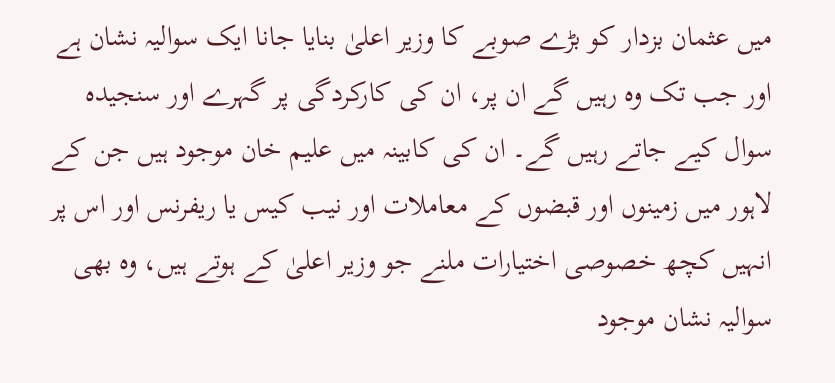میں عثمان بزدار کو بڑے صوبے کا وزیر اعلیٰ بنایا جانا ایک سوالیہ نشان ہے اور جب تک وہ رہیں گے ان پر، ان کی کارکردگی پر گہرے اور سنجیدہ سوال کیے جاتے رہیں گے۔ ان کی کابینہ میں علیم خان موجود ہیں جن کے لاہور میں زمینوں اور قبضوں کے معاملات اور نیب کیس یا ریفرنس اور اس پر انہیں کچھ خصوصی اختیارات ملنے جو وزیر اعلیٰ کے ہوتے ہیں، وہ بھی سوالیہ نشان موجود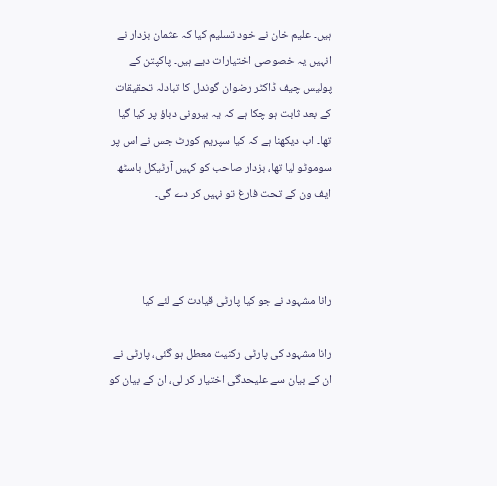ہیں۔ علیم خان نے خود تسلیم کیا کہ عثمان بزدار نے انہیں یہ خصوصی اختیارات دیے ہیں۔ پاکپتن کے پولیس چیف ڈاکٹر رضوان گوندل کا تبادلہ تحقیقات کے بعد ثابت ہو چکا ہے کہ یہ بیرونی دباؤ پر کیا گیا تھا۔ اب دیکھنا ہے کہ کیا سپریم کورٹ جس نے اس پر سوموٹو لیا تھا، بزدار صاحب کو کہیں آرٹیکل باسٹھ ایف ون کے تحت فارغ تو نہیں کر دے گی۔



رانا مشہود نے جو کیا پارٹی قیادت کے لئے کیا

رانا مشہود کی پارٹی رکنیت معطل ہو گئی، پارٹی نے ان کے بیان سے علیحدگی اختیار کر لی، ان کے بیان کو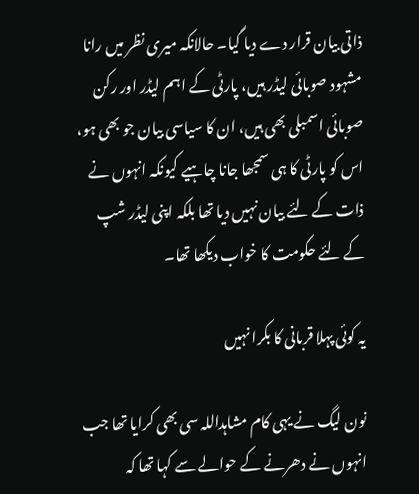ذاتی بیان قرار دے دیا گیا۔ حالانکہ میری نظر میں رانا مشہود صوبائی لیڈر ہیں، پارٹی کے اہم لیڈر اور رکن صوبائی اسمبلی بھی ہیں، ان کا سیاسی بیان جو بھی ہو، اس کو پارٹی کا ہی سمجھا جانا چاہیے کیونکہ انہوں نے ذات کے لئے بیان نہیں دیا تھا بلکہ اپنی لیڈر شپ کے لئے حکومت کا خواب دیکھا تھا۔

یہ کوئی پہلا قربانی کا بکرا نہیں

نون لیگ نے یہی کام مشاہداللہ سی بھی کرایا تھا جب انہوں نے دھرنے کے حوالے سے کہا تھا کہ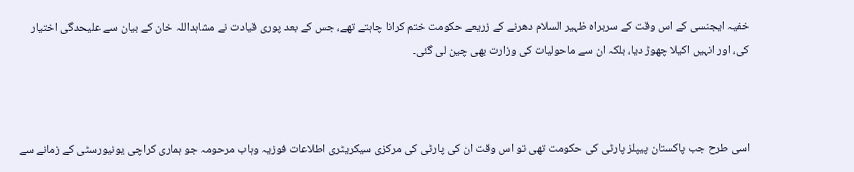خفیہ ایجنسی کے اس وقت کے سربراہ ظہیر السلام دھرنے کے زریعے حکومت ختم کرانا چاہتے تھے، جس کے بعد پوری قیادت نے مشاہداللہ خان کے بیان سے علیحدگی اختیار کی، اور انہیں اکیلا چھوڑ دیا، بلکہ ان سے ماحولیات کی وزارت بھی چین لی گئی۔



اسی طرح جب پاکستان پیپلز پارٹی کی حکومت تھی تو اس وقت ان کی پارٹی کی مرکزی سیکریٹری اطلاعات فوزیہ وہاب مرحومہ جو ہماری کراچی یونیورسٹی کے زمانے سے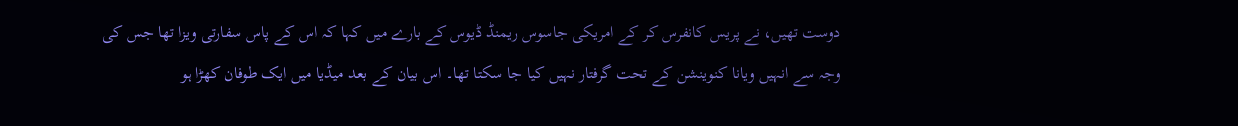دوست تھیں، نے پریس کانفرس کر کے امریکی جاسوس ریمنڈ ڈیوس کے بارے میں کہا کہ اس کے پاس سفارتی ویزا تھا جس کی وجہ سے انہیں ویانا کنوینشن کے تحت گرفتار نہیں کیا جا سکتا تھا۔ اس بیان کے بعد میڈیا میں ایک طوفان کھڑا ہو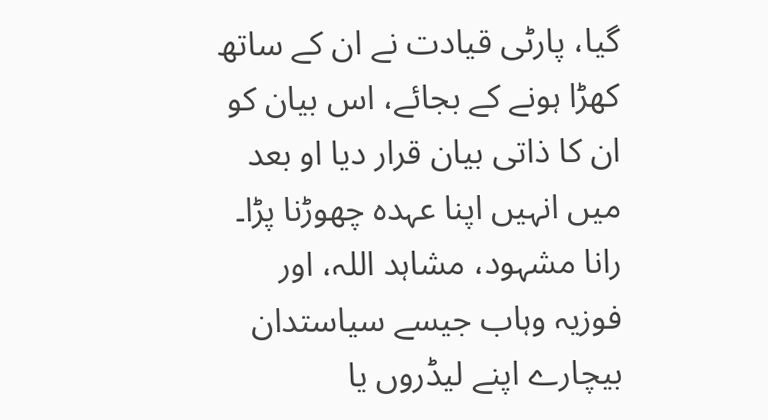گیا، پارٹی قیادت نے ان کے ساتھ کھڑا ہونے کے بجائے، اس بیان کو ان کا ذاتی بیان قرار دیا او بعد میں انہیں اپنا عہدہ چھوڑنا پڑا۔ رانا مشہود، مشاہد اللہ، اور فوزیہ وہاب جیسے سیاستدان بیچارے اپنے لیڈروں یا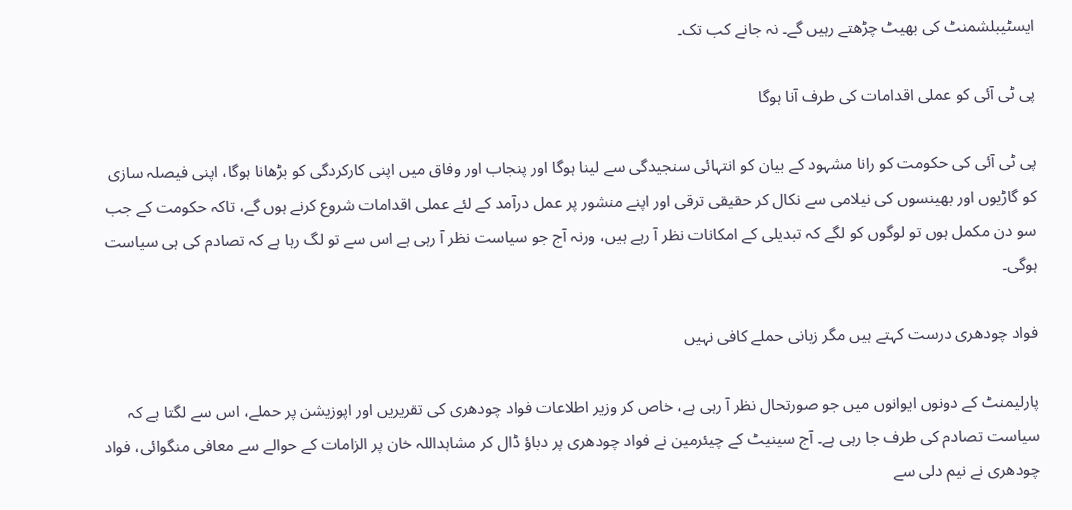ایسٹیبلشمنٹ کی بھیٹ چڑھتے رہیں گے۔ نہ جانے کب تک۔

پی ٹی آئی کو عملی اقدامات کی طرف آنا ہوگا

پی ٹی آئی کی حکومت کو رانا مشہود کے بیان کو انتہائی سنجیدگی سے لینا ہوگا اور پنجاب اور وفاق میں اپنی کارکردگی کو بڑھانا ہوگا، اپنی فیصلہ سازی کو گاڑیوں اور بھینسوں کی نیلامی سے نکال کر حقیقی ترقی اور اپنے منشور پر عمل درآمد کے لئے عملی اقدامات شروع کرنے ہوں گے، تاکہ حکومت کے جب سو دن مکمل ہوں تو لوگوں کو لگے کہ تبدیلی کے امکانات نظر آ رہے ہیں، ورنہ آج جو سیاست نظر آ رہی ہے اس سے تو لگ رہا ہے کہ تصادم کی ہی سیاست ہوگی۔

فواد چودھری درست کہتے ہیں مگر زبانی حملے کافی نہیں

پارلیمنٹ کے دونوں ایوانوں میں جو صورتحال نظر آ رہی ہے، خاص کر وزیر اطلاعات فواد چودھری کی تقریریں اور اپوزیشن پر حملے، اس سے لگتا ہے کہ سیاست تصادم کی طرف جا رہی ہے۔ آج سینیٹ کے چیئرمین نے فواد چودھری پر دباؤ ڈال کر مشاہداللہ خان پر الزامات کے حوالے سے معافی منگوائی، فواد چودھری نے نیم دلی سے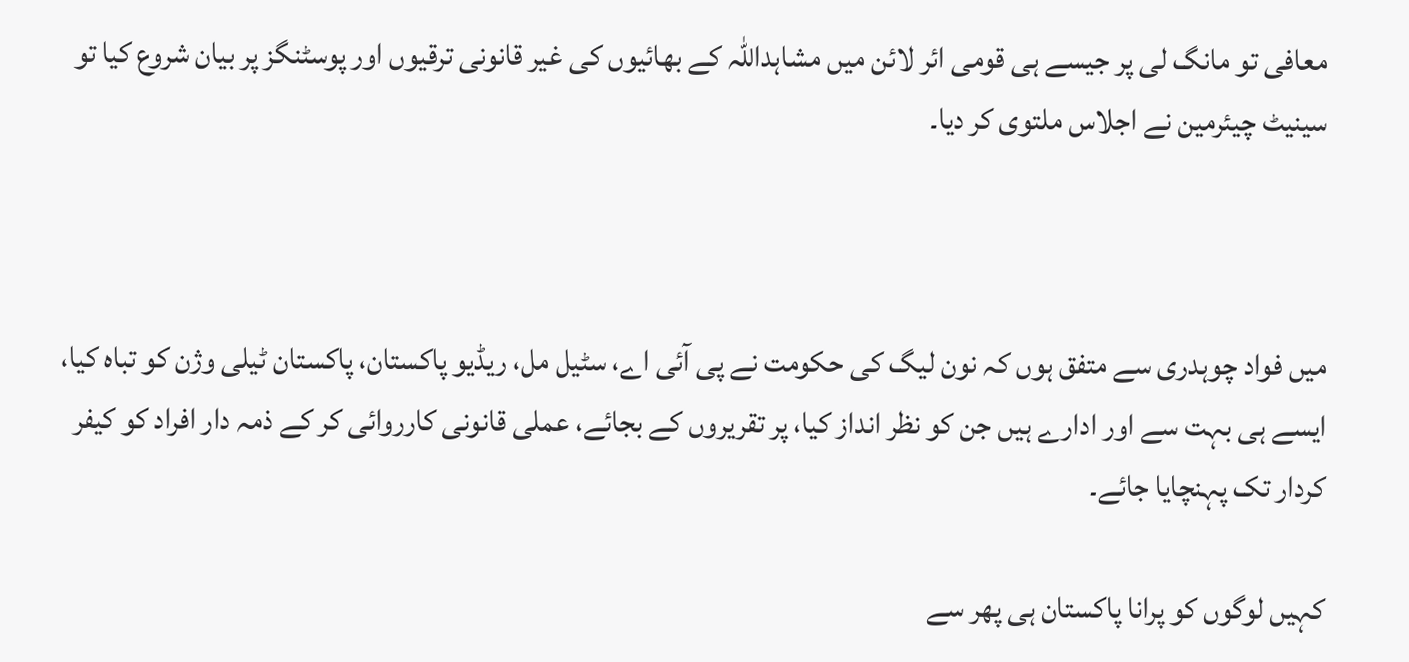معافی تو مانگ لی پر جیسے ہی قومی ائر لائن میں مشاہداللہ کے بھائیوں کی غیر قانونی ترقیوں اور پوسٹنگز پر بیان شروع کیا تو سینیٹ چیئرمین نے اجلاس ملتوی کر دیا۔



میں فواد چوہدری سے متفق ہوں کہ نون لیگ کی حکومت نے پی آئی اے، سٹیل مل، ریڈیو پاکستان، پاکستان ٹیلی وژن کو تباہ کیا، ایسے ہی بہت سے اور ادارے ہیں جن کو نظر انداز کیا، پر تقریروں کے بجائے، عملی قانونی کارروائی کر کے ذمہ دار افراد کو کیفر کردار تک پہنچایا جائے۔

کہیں لوگوں کو پرانا پاکستان ہی پھر سے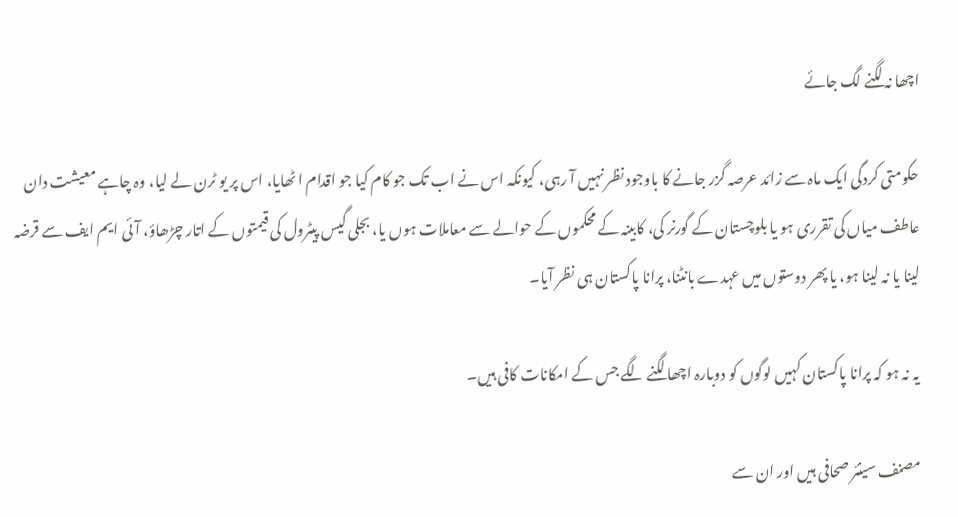اچھا نہ لگنے لگ جائے

حکومتی کردگی ایک ماہ سے زائد عرصہ گزر جانے کا باوجود نظر نہیں آ رہی، کیونکہ اس نے اب تک جو کام کیا جو اقدام ا ٹھایا، اس پر یو ٹرن لے لیا، وہ چاہے معیشت دان عاطف میاں کی تقرری ہو یا بلوچستان کے گورنر کی، کابینہ کے محکموں کے حوالے سے معاملات ہوں یا، بجلی گیس پیٹرول کی قیمتوں کے اتار چڑھاؤ، آئی ایم ایف سے قرضہ لینا یا نہ لینا ہو، یا پھر دوستوں میں عہدے بانٹنا، پرانا پاکستان ہی نظر آیا۔

یہ نہ ہو کہ پرانا پاکستان کہیں لوگوں کو دوبارہ اچھا لگنے لگے جس کے امکانات کافی ہیں۔

مصنف سینئر صحافی ہیں اور ان سے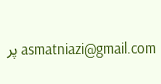asmatniazi@gmail.com پر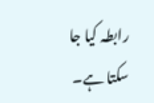رابطہ کیا جا سکتا ہے۔